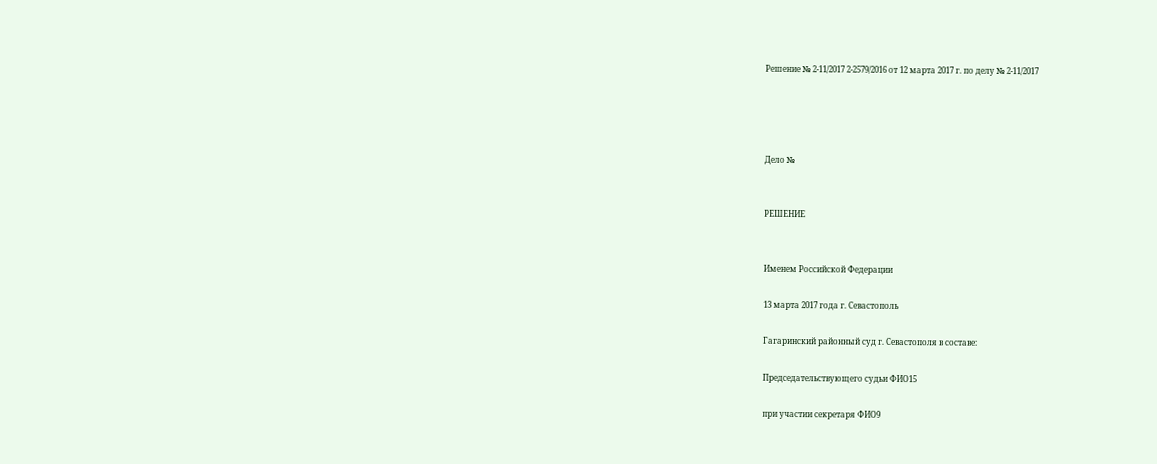Решение № 2-11/2017 2-2579/2016 от 12 марта 2017 г. по делу № 2-11/2017




Дело №


РЕШЕНИЕ


Именем Российской Федерации

13 марта 2017 года г. Севастополь

Гагаринский районный суд г. Севастополя в составе:

Председательствующего судьи ФИО15

при участии секретаря ФИО9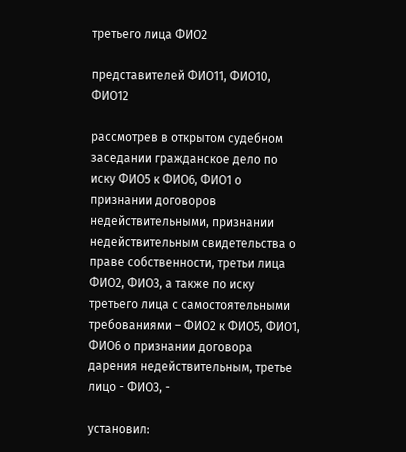третьего лица ФИО2

представителей ФИО11, ФИО10, ФИО12

рассмотрев в открытом судебном заседании гражданское дело по иску ФИО5 к ФИО6, ФИО1 о признании договоров недействительными, признании недействительным свидетельства о праве собственности, третьи лица ФИО2, ФИО3, а также по иску третьего лица с самостоятельными требованиями – ФИО2 к ФИО5, ФИО1, ФИО6 о признании договора дарения недействительным, третье лицо - ФИО3, -

установил: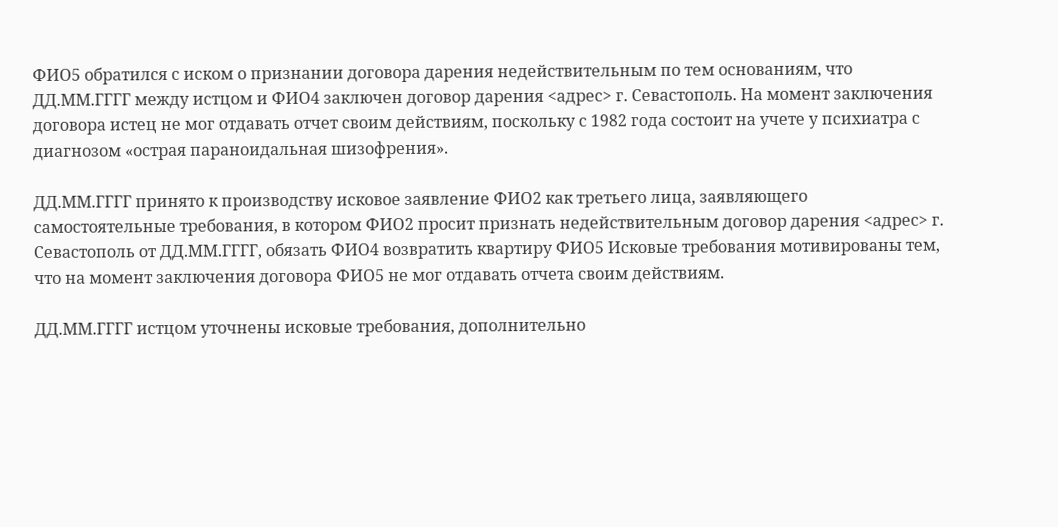ФИО5 обратился с иском о признании договора дарения недействительным по тем основаниям, что ДД.ММ.ГГГГ между истцом и ФИО4 заключен договор дарения <адрес> г. Севастополь. На момент заключения договора истец не мог отдавать отчет своим действиям, поскольку с 1982 года состоит на учете у психиатра с диагнозом «острая параноидальная шизофрения».

ДД.ММ.ГГГГ принято к производству исковое заявление ФИО2 как третьего лица, заявляющего самостоятельные требования, в котором ФИО2 просит признать недействительным договор дарения <адрес> г. Севастополь от ДД.ММ.ГГГГ, обязать ФИО4 возвратить квартиру ФИО5 Исковые требования мотивированы тем, что на момент заключения договора ФИО5 не мог отдавать отчета своим действиям.

ДД.ММ.ГГГГ истцом уточнены исковые требования, дополнительно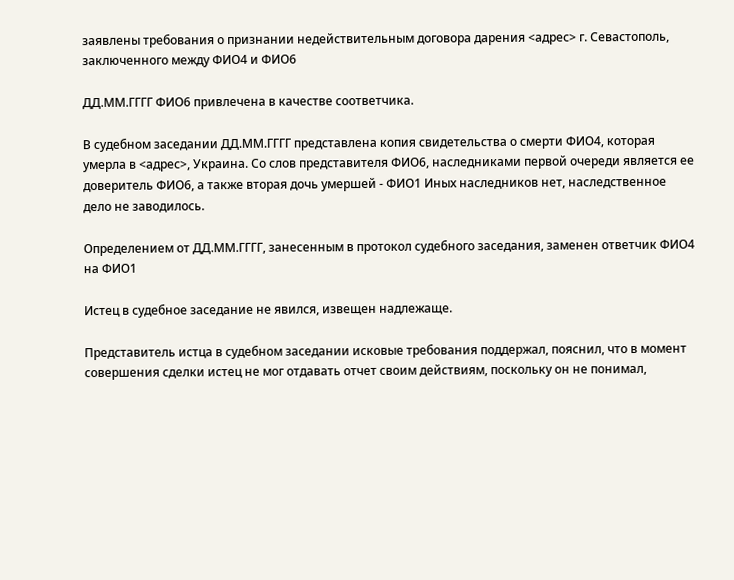заявлены требования о признании недействительным договора дарения <адрес> г. Севастополь, заключенного между ФИО4 и ФИО6

ДД.ММ.ГГГГ ФИО6 привлечена в качестве соответчика.

В судебном заседании ДД.ММ.ГГГГ представлена копия свидетельства о смерти ФИО4, которая умерла в <адрес>, Украина. Со слов представителя ФИО6, наследниками первой очереди является ее доверитель ФИО6, а также вторая дочь умершей - ФИО1 Иных наследников нет, наследственное дело не заводилось.

Определением от ДД.ММ.ГГГГ, занесенным в протокол судебного заседания, заменен ответчик ФИО4 на ФИО1

Истец в судебное заседание не явился, извещен надлежаще.

Представитель истца в судебном заседании исковые требования поддержал, пояснил, что в момент совершения сделки истец не мог отдавать отчет своим действиям, поскольку он не понимал,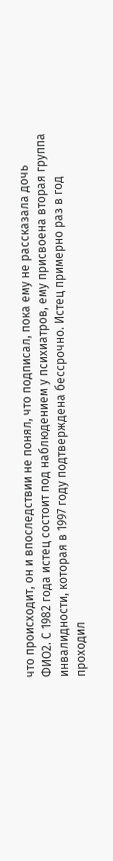что происходит, он и впоследствии не понял, что подписал, пока ему не рассказала дочь ФИО2. С 1982 года истец состоит под наблюдением у психиатров, ему присвоена вторая группа инвалидности, которая в 1997 году подтверждена бессрочно. Истец примерно раз в год проходил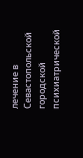лечение в Севастопольской городской психиатрической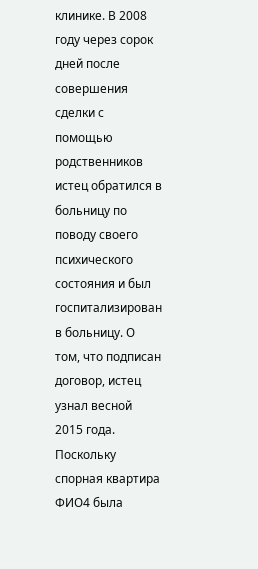клинике. В 2008 году через сорок дней после совершения сделки с помощью родственников истец обратился в больницу по поводу своего психического состояния и был госпитализирован в больницу. О том, что подписан договор, истец узнал весной 2015 года. Поскольку спорная квартира ФИО4 была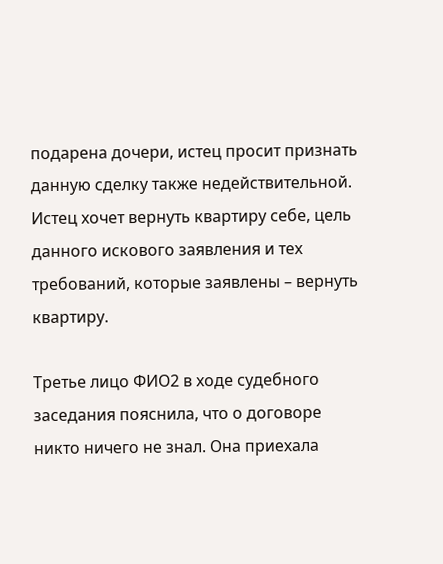подарена дочери, истец просит признать данную сделку также недействительной. Истец хочет вернуть квартиру себе, цель данного искового заявления и тех требований, которые заявлены – вернуть квартиру.

Третье лицо ФИО2 в ходе судебного заседания пояснила, что о договоре никто ничего не знал. Она приехала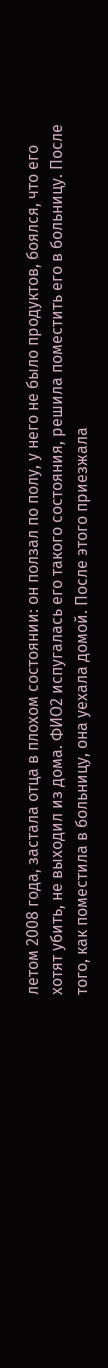летом 2008 года, застала отца в плохом состоянии: он ползал по полу, у него не было продуктов, боялся, что его хотят убить, не выходил из дома. ФИО2 испугалась его такого состояния, решила поместить его в больницу. После того, как поместила в больницу, она уехала домой. После этого приезжала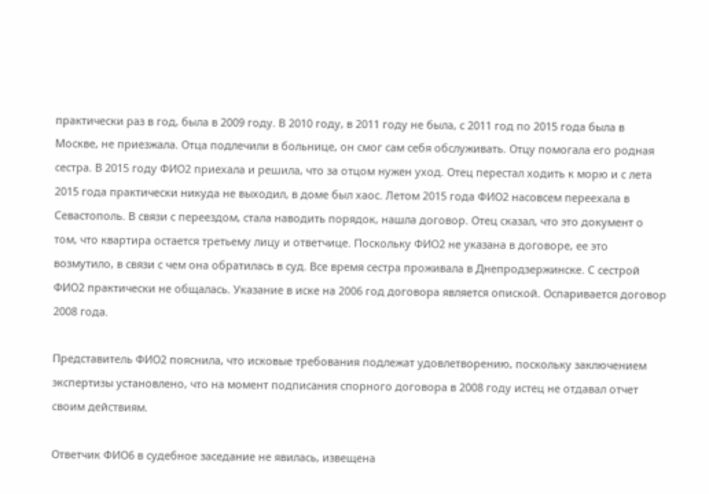практически раз в год, была в 2009 году. В 2010 году, в 2011 году не была, с 2011 год по 2015 года была в Москве, не приезжала. Отца подлечили в больнице, он смог сам себя обслуживать. Отцу помогала его родная сестра. В 2015 году ФИО2 приехала и решила, что за отцом нужен уход. Отец перестал ходить к морю и с лета 2015 года практически никуда не выходил, в доме был хаос. Летом 2015 года ФИО2 насовсем переехала в Севастополь. В связи с переездом, стала наводить порядок, нашла договор. Отец сказал, что это документ о том, что квартира остается третьему лицу и ответчице. Поскольку ФИО2 не указана в договоре, ее это возмутило, в связи с чем она обратилась в суд. Все время сестра проживала в Днепродзержинске. С сестрой ФИО2 практически не общалась. Указание в иске на 2006 год договора является опиской. Оспаривается договор 2008 года.

Представитель ФИО2 пояснила, что исковые требования подлежат удовлетворению, поскольку заключением экспертизы установлено, что на момент подписания спорного договора в 2008 году истец не отдавал отчет своим действиям.

Ответчик ФИО6 в судебное заседание не явилась, извещена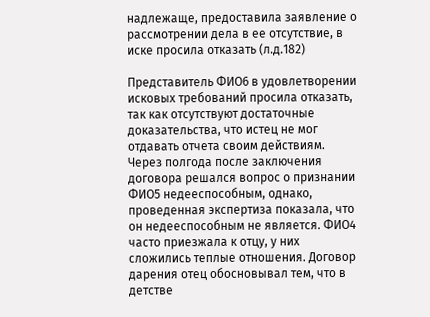надлежаще, предоставила заявление о рассмотрении дела в ее отсутствие, в иске просила отказать (л.д.182)

Представитель ФИО6 в удовлетворении исковых требований просила отказать, так как отсутствуют достаточные доказательства, что истец не мог отдавать отчета своим действиям. Через полгода после заключения договора решался вопрос о признании ФИО5 недееспособным, однако, проведенная экспертиза показала, что он недееспособным не является. ФИО4 часто приезжала к отцу, у них сложились теплые отношения. Договор дарения отец обосновывал тем, что в детстве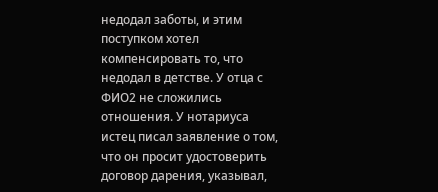недодал заботы, и этим поступком хотел компенсировать то, что недодал в детстве. У отца с ФИО2 не сложились отношения. У нотариуса истец писал заявление о том, что он просит удостоверить договор дарения, указывал,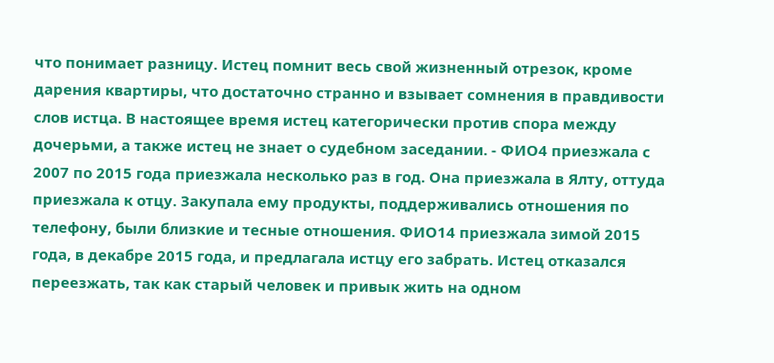что понимает разницу. Истец помнит весь свой жизненный отрезок, кроме дарения квартиры, что достаточно странно и взывает сомнения в правдивости слов истца. В настоящее время истец категорически против спора между дочерьми, а также истец не знает о судебном заседании. - ФИО4 приезжала с 2007 по 2015 года приезжала несколько раз в год. Она приезжала в Ялту, оттуда приезжала к отцу. Закупала ему продукты, поддерживались отношения по телефону, были близкие и тесные отношения. ФИО14 приезжала зимой 2015 года, в декабре 2015 года, и предлагала истцу его забрать. Истец отказался переезжать, так как старый человек и привык жить на одном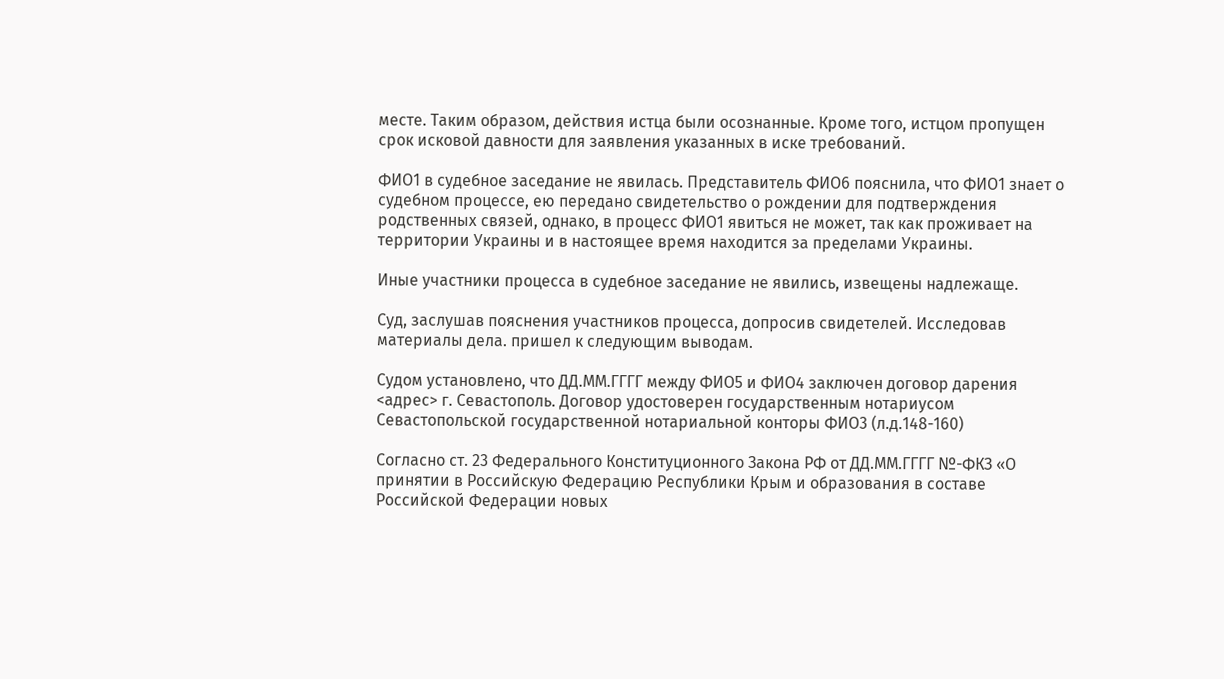месте. Таким образом, действия истца были осознанные. Кроме того, истцом пропущен срок исковой давности для заявления указанных в иске требований.

ФИО1 в судебное заседание не явилась. Представитель ФИО6 пояснила, что ФИО1 знает о судебном процессе, ею передано свидетельство о рождении для подтверждения родственных связей, однако, в процесс ФИО1 явиться не может, так как проживает на территории Украины и в настоящее время находится за пределами Украины.

Иные участники процесса в судебное заседание не явились, извещены надлежаще.

Суд, заслушав пояснения участников процесса, допросив свидетелей. Исследовав материалы дела. пришел к следующим выводам.

Судом установлено, что ДД.ММ.ГГГГ между ФИО5 и ФИО4 заключен договор дарения <адрес> г. Севастополь. Договор удостоверен государственным нотариусом Севастопольской государственной нотариальной конторы ФИО3 (л.д.148-160)

Согласно ст. 23 Федерального Конституционного Закона РФ от ДД.ММ.ГГГГ №-ФКЗ «О принятии в Российскую Федерацию Республики Крым и образования в составе Российской Федерации новых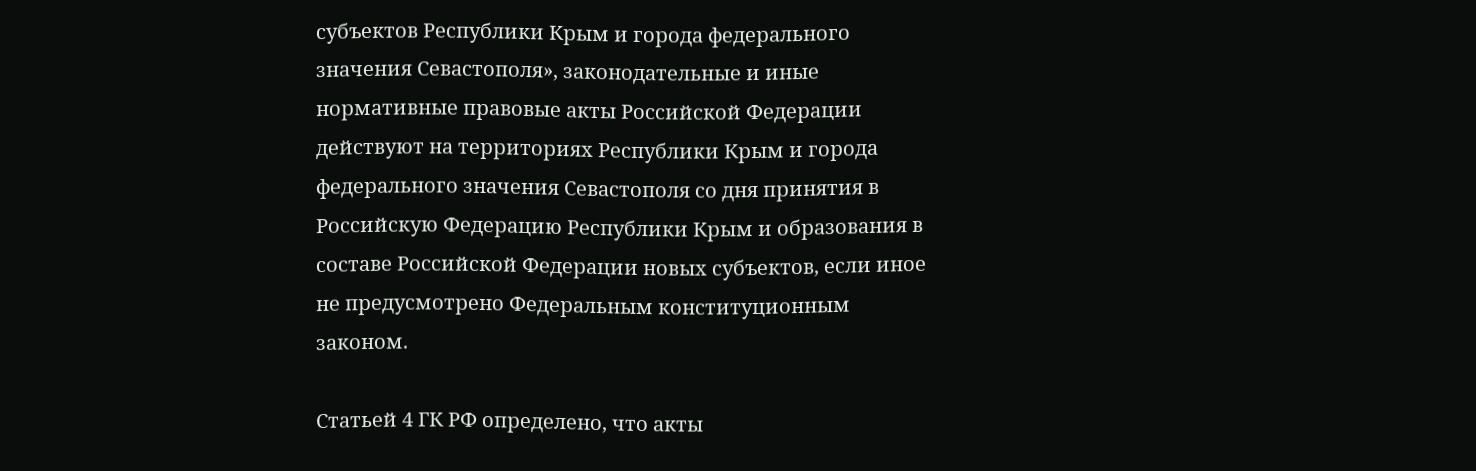субъектов Республики Крым и города федерального значения Севастополя», законодательные и иные нормативные правовые акты Российской Федерации действуют на территориях Республики Крым и города федерального значения Севастополя со дня принятия в Российскую Федерацию Республики Крым и образования в составе Российской Федерации новых субъектов, если иное не предусмотрено Федеральным конституционным законом.

Статьей 4 ГК РФ определено, что акты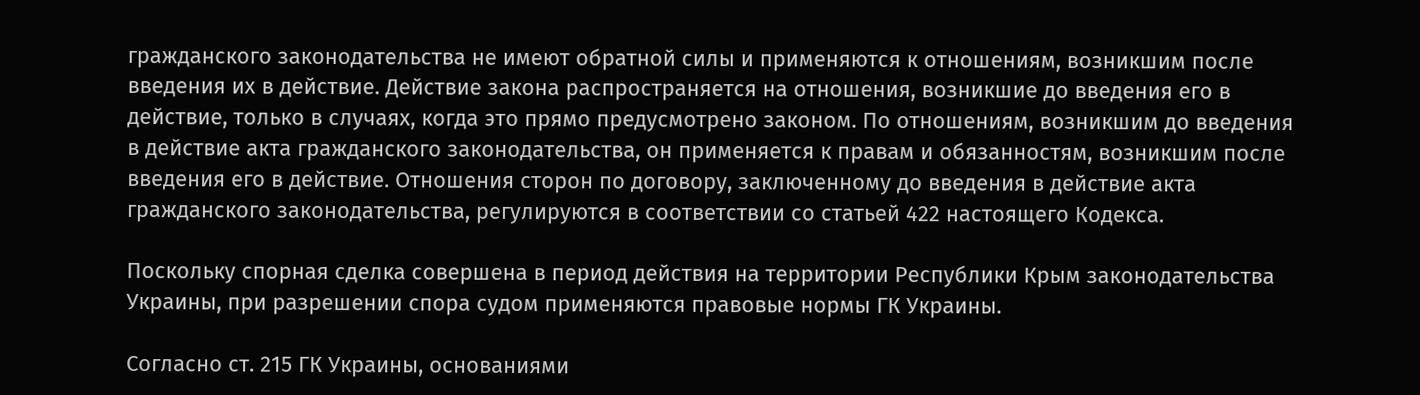гражданского законодательства не имеют обратной силы и применяются к отношениям, возникшим после введения их в действие. Действие закона распространяется на отношения, возникшие до введения его в действие, только в случаях, когда это прямо предусмотрено законом. По отношениям, возникшим до введения в действие акта гражданского законодательства, он применяется к правам и обязанностям, возникшим после введения его в действие. Отношения сторон по договору, заключенному до введения в действие акта гражданского законодательства, регулируются в соответствии со статьей 422 настоящего Кодекса.

Поскольку спорная сделка совершена в период действия на территории Республики Крым законодательства Украины, при разрешении спора судом применяются правовые нормы ГК Украины.

Согласно ст. 215 ГК Украины, основаниями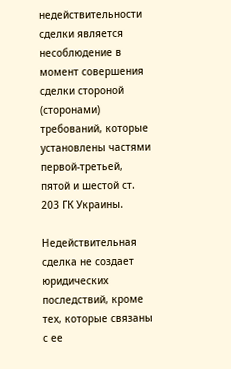недействительности сделки является несоблюдение в момент совершения сделки стороной (сторонами) требований, которые установлены частями первой-третьей, пятой и шестой ст. 203 ГК Украины.

Недействительная сделка не создает юридических последствий, кроме тех, которые связаны с ее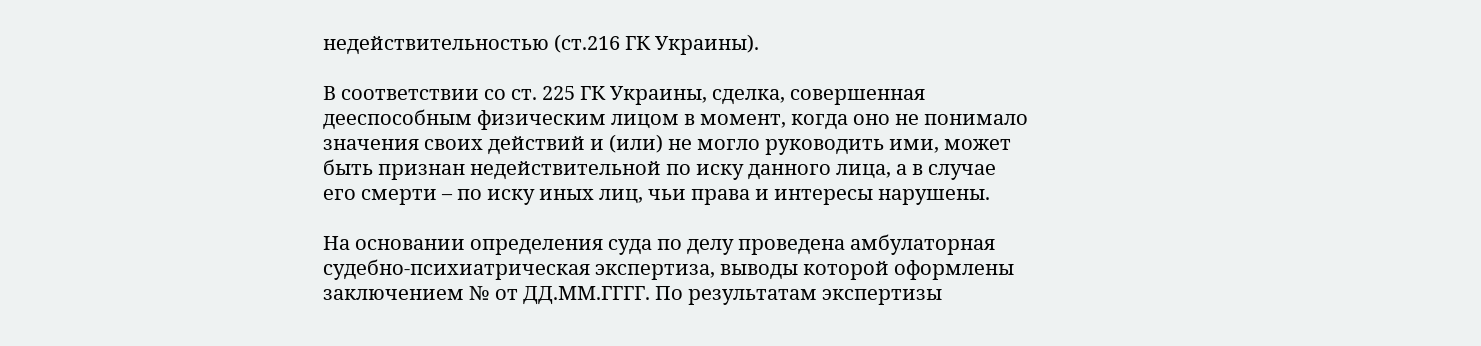недействительностью (ст.216 ГК Украины).

В соответствии со ст. 225 ГК Украины, сделка, совершенная дееспособным физическим лицом в момент, когда оно не понимало значения своих действий и (или) не могло руководить ими, может быть признан недействительной по иску данного лица, а в случае его смерти – по иску иных лиц, чьи права и интересы нарушены.

На основании определения суда по делу проведена амбулаторная судебно-психиатрическая экспертиза, выводы которой оформлены заключением № от ДД.ММ.ГГГГ. По результатам экспертизы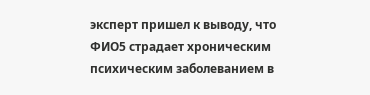эксперт пришел к выводу, что ФИО5 страдает хроническим психическим заболеванием в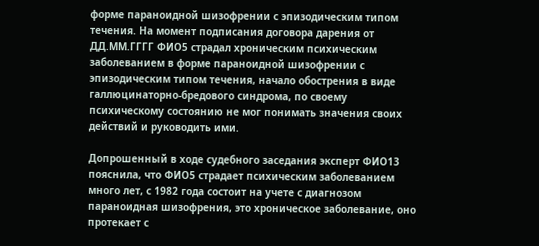форме параноидной шизофрении с эпизодическим типом течения. На момент подписания договора дарения от ДД.ММ.ГГГГ ФИО5 страдал хроническим психическим заболеванием в форме параноидной шизофрении с эпизодическим типом течения, начало обострения в виде галлюцинаторно-бредового синдрома, по своему психическому состоянию не мог понимать значения своих действий и руководить ими.

Допрошенный в ходе судебного заседания эксперт ФИО13 пояснила, что ФИО5 страдает психическим заболеванием много лет, с 1982 года состоит на учете с диагнозом параноидная шизофрения, это хроническое заболевание, оно протекает с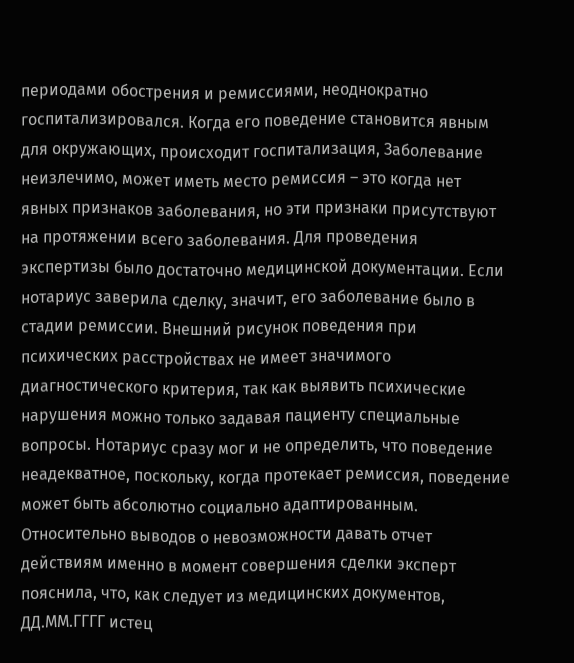периодами обострения и ремиссиями, неоднократно госпитализировался. Когда его поведение становится явным для окружающих, происходит госпитализация, Заболевание неизлечимо, может иметь место ремиссия – это когда нет явных признаков заболевания, но эти признаки присутствуют на протяжении всего заболевания. Для проведения экспертизы было достаточно медицинской документации. Если нотариус заверила сделку, значит, его заболевание было в стадии ремиссии. Внешний рисунок поведения при психических расстройствах не имеет значимого диагностического критерия, так как выявить психические нарушения можно только задавая пациенту специальные вопросы. Нотариус сразу мог и не определить, что поведение неадекватное, поскольку, когда протекает ремиссия, поведение может быть абсолютно социально адаптированным. Относительно выводов о невозможности давать отчет действиям именно в момент совершения сделки эксперт пояснила, что, как следует из медицинских документов, ДД.ММ.ГГГГ истец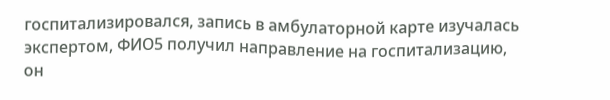госпитализировался, запись в амбулаторной карте изучалась экспертом, ФИО5 получил направление на госпитализацию, он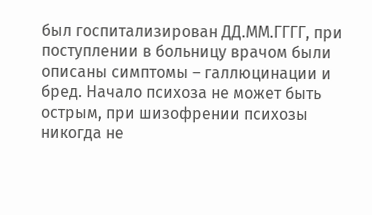был госпитализирован ДД.ММ.ГГГГ, при поступлении в больницу врачом были описаны симптомы – галлюцинации и бред. Начало психоза не может быть острым, при шизофрении психозы никогда не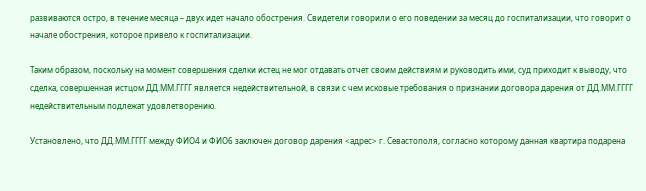развиваются остро, в течение месяца – двух идет начало обострения. Свидетели говорили о его поведении за месяц до госпитализации, что говорит о начале обострения, которое привело к госпитализации.

Таким образом, поскольку на момент совершения сделки истец не мог отдавать отчет своим действиям и руководить ими, суд приходит к выводу, что сделка, совершенная истцом ДД.ММ.ГГГГ является недействительной, в связи с чем исковые требования о признании договора дарения от ДД.ММ.ГГГГ недействительным подлежат удовлетворению.

Установлено, что ДД.ММ.ГГГГ между ФИО4 и ФИО6 заключен договор дарения <адрес> г. Севастополя, согласно которому данная квартира подарена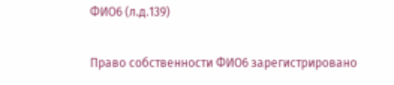ФИО6 (л.д.139)

Право собственности ФИО6 зарегистрировано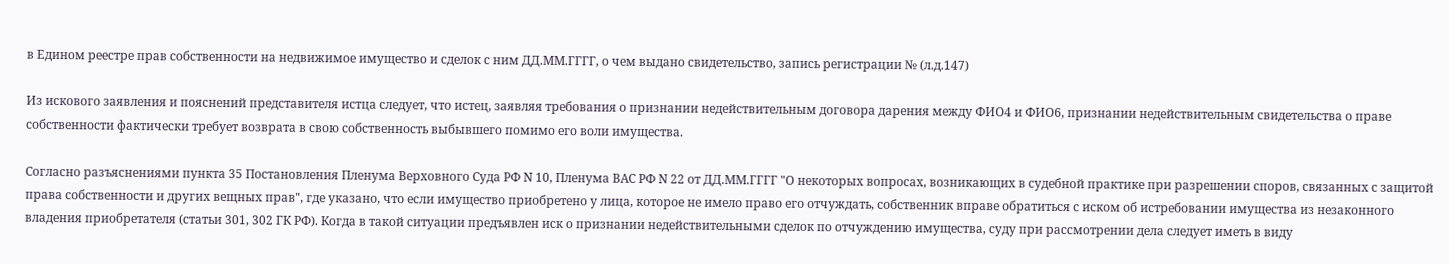в Едином реестре прав собственности на недвижимое имущество и сделок с ним ДД.ММ.ГГГГ, о чем выдано свидетельство, запись регистрации № (л.д.147)

Из искового заявления и пояснений представителя истца следует, что истец, заявляя требования о признании недействительным договора дарения между ФИО4 и ФИО6, признании недействительным свидетельства о праве собственности фактически требует возврата в свою собственность выбывшего помимо его воли имущества.

Согласно разъяснениями пункта 35 Постановления Пленума Верховного Суда РФ N 10, Пленума ВАС РФ N 22 от ДД.ММ.ГГГГ "О некоторых вопросах, возникающих в судебной практике при разрешении споров, связанных с защитой права собственности и других вещных прав", где указано, что если имущество приобретено у лица, которое не имело право его отчуждать, собственник вправе обратиться с иском об истребовании имущества из незаконного владения приобретателя (статьи 301, 302 ГК РФ). Когда в такой ситуации предъявлен иск о признании недействительными сделок по отчуждению имущества, суду при рассмотрении дела следует иметь в виду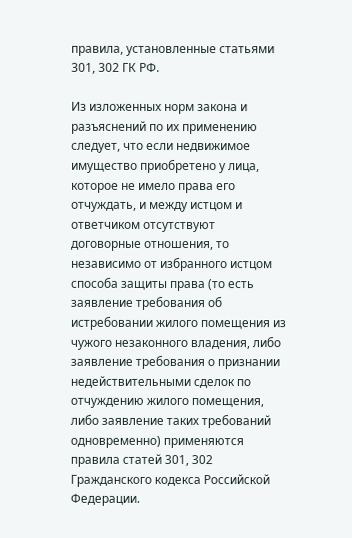правила, установленные статьями 301, 302 ГК РФ.

Из изложенных норм закона и разъяснений по их применению следует, что если недвижимое имущество приобретено у лица, которое не имело права его отчуждать, и между истцом и ответчиком отсутствуют договорные отношения, то независимо от избранного истцом способа защиты права (то есть заявление требования об истребовании жилого помещения из чужого незаконного владения, либо заявление требования о признании недействительными сделок по отчуждению жилого помещения, либо заявление таких требований одновременно) применяются правила статей 301, 302 Гражданского кодекса Российской Федерации.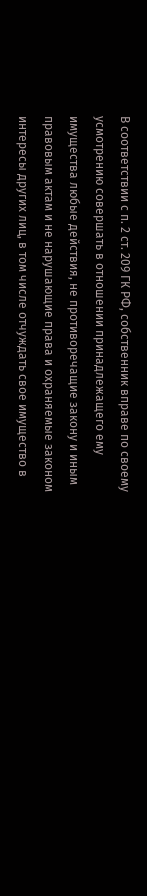В соответствии с п. 2 ст. 209 ГК РФ, собственник вправе по своему усмотрению совершать в отношении принадлежащего ему имущества любые действия, не противоречащие закону и иным правовым актам и не нарушающие права и охраняемые законом интересы других лиц, в том числе отчуждать свое имущество в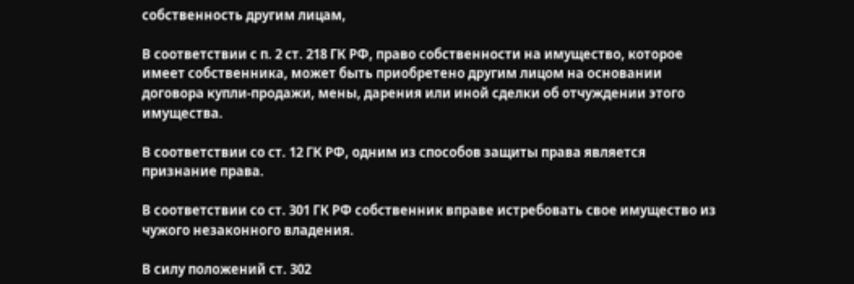собственность другим лицам,

В соответствии с п. 2 ст. 218 ГК РФ, право собственности на имущество, которое имеет собственника, может быть приобретено другим лицом на основании договора купли-продажи, мены, дарения или иной сделки об отчуждении этого имущества.

В соответствии со ст. 12 ГК РФ, одним из способов защиты права является признание права.

В соответствии со ст. 301 ГК РФ собственник вправе истребовать свое имущество из чужого незаконного владения.

В силу положений ст. 302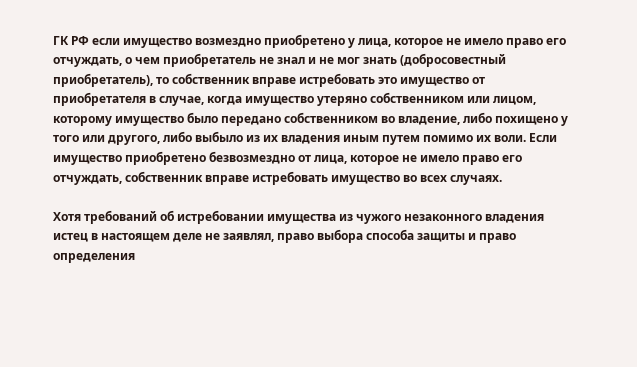ГК РФ если имущество возмездно приобретено у лица, которое не имело право его отчуждать, о чем приобретатель не знал и не мог знать (добросовестный приобретатель), то собственник вправе истребовать это имущество от приобретателя в случае, когда имущество утеряно собственником или лицом, которому имущество было передано собственником во владение, либо похищено у того или другого, либо выбыло из их владения иным путем помимо их воли. Если имущество приобретено безвозмездно от лица, которое не имело право его отчуждать, собственник вправе истребовать имущество во всех случаях.

Хотя требований об истребовании имущества из чужого незаконного владения истец в настоящем деле не заявлял, право выбора способа защиты и право определения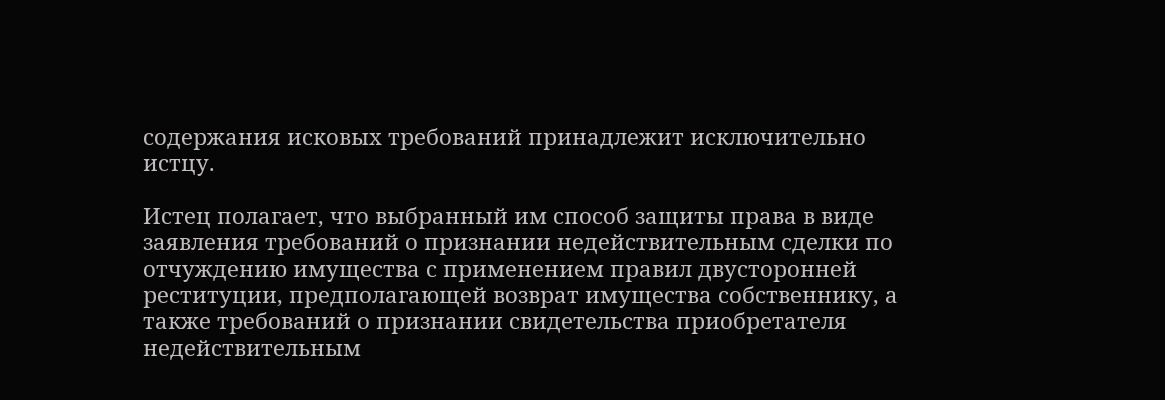содержания исковых требований принадлежит исключительно истцу.

Истец полагает, что выбранный им способ защиты права в виде заявления требований о признании недействительным сделки по отчуждению имущества с применением правил двусторонней реституции, предполагающей возврат имущества собственнику, а также требований о признании свидетельства приобретателя недействительным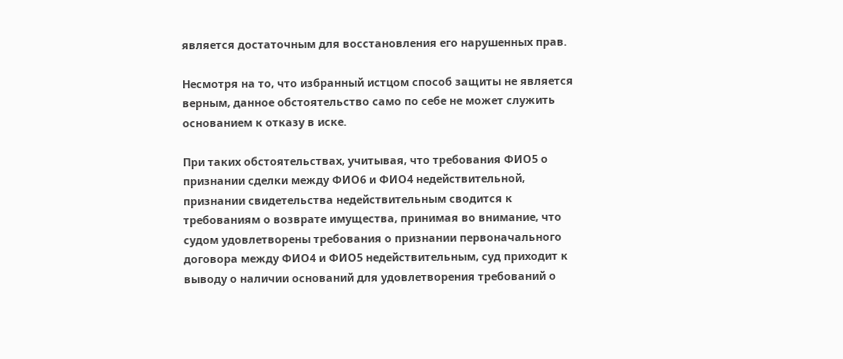является достаточным для восстановления его нарушенных прав.

Несмотря на то, что избранный истцом способ защиты не является верным, данное обстоятельство само по себе не может служить основанием к отказу в иске.

При таких обстоятельствах, учитывая, что требования ФИО5 о признании сделки между ФИО6 и ФИО4 недействительной, признании свидетельства недействительным сводится к требованиям о возврате имущества, принимая во внимание, что судом удовлетворены требования о признании первоначального договора между ФИО4 и ФИО5 недействительным, суд приходит к выводу о наличии оснований для удовлетворения требований о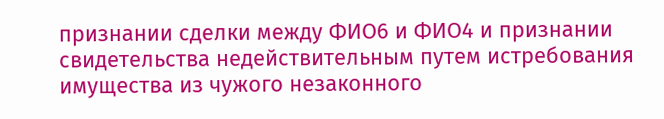признании сделки между ФИО6 и ФИО4 и признании свидетельства недействительным путем истребования имущества из чужого незаконного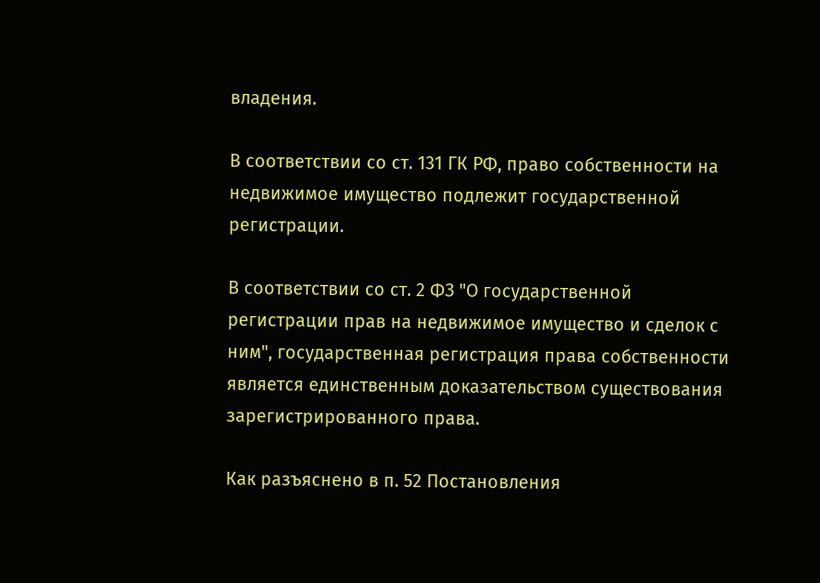владения.

В соответствии со ст. 131 ГК РФ, право собственности на недвижимое имущество подлежит государственной регистрации.

В соответствии со ст. 2 ФЗ "О государственной регистрации прав на недвижимое имущество и сделок с ним", государственная регистрация права собственности является единственным доказательством существования зарегистрированного права.

Как разъяснено в п. 52 Постановления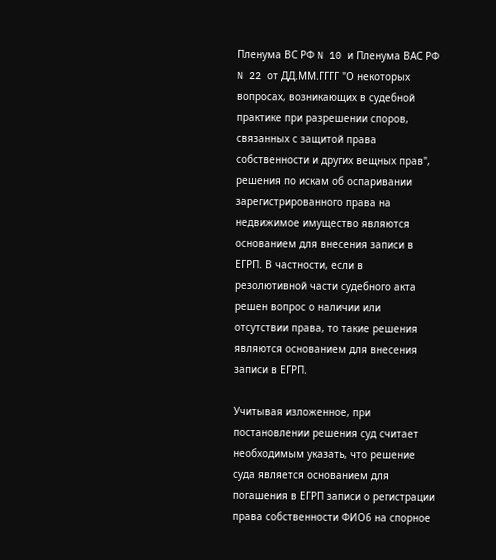Пленума ВС РФ N 10 и Пленума ВАС РФ N 22 от ДД.ММ.ГГГГ "О некоторых вопросах, возникающих в судебной практике при разрешении споров, связанных с защитой права собственности и других вещных прав", решения по искам об оспаривании зарегистрированного права на недвижимое имущество являются основанием для внесения записи в ЕГРП. В частности, если в резолютивной части судебного акта решен вопрос о наличии или отсутствии права, то такие решения являются основанием для внесения записи в ЕГРП.

Учитывая изложенное, при постановлении решения суд считает необходимым указать, что решение суда является основанием для погашения в ЕГРП записи о регистрации права собственности ФИО6 на спорное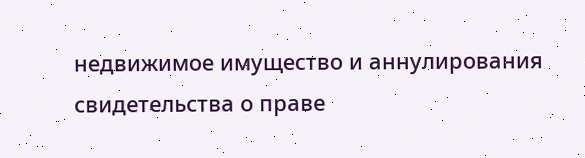недвижимое имущество и аннулирования свидетельства о праве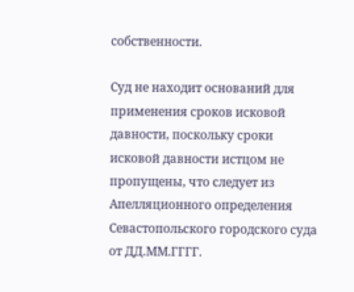собственности.

Суд не находит оснований для применения сроков исковой давности, поскольку сроки исковой давности истцом не пропущены, что следует из Апелляционного определения Севастопольского городского суда от ДД.ММ.ГГГГ.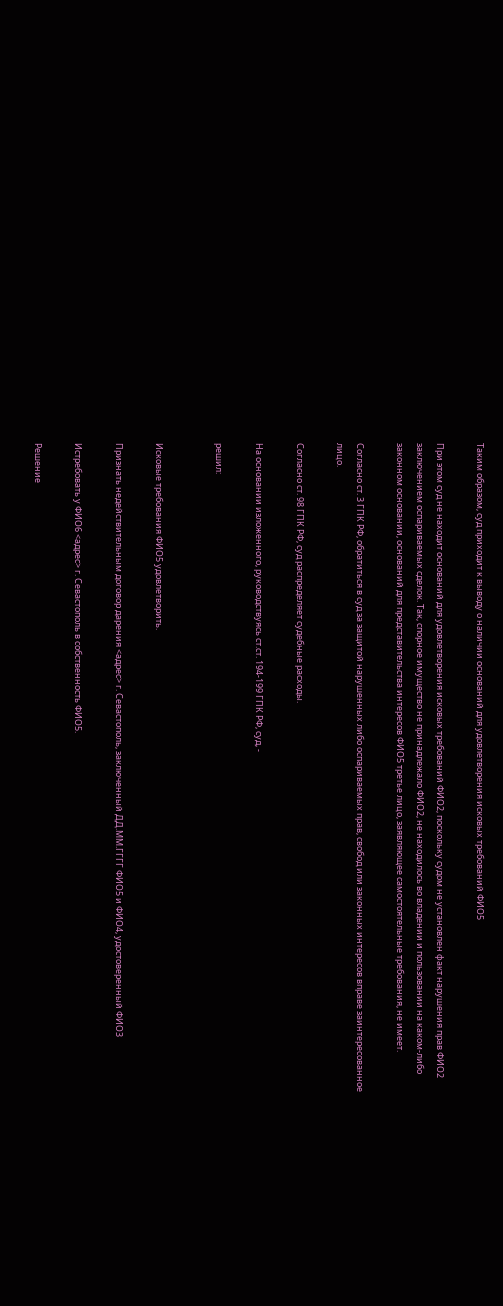Таким образом, суд приходит к выводу о наличии оснований для удовлетворения исковых требований ФИО5

При этом суд не находит оснований для удовлетворения исковых требований ФИО2, поскольку судом не установлен факт нарушения прав ФИО2 заключением оспариваемых сделок. Так, спорное имущество не принадлежало ФИО2, не находилось во владении и пользовании на каком-либо законном основании, оснований для представительства интересов ФИО5 третье лицо, заявляющее самостоятельные требования, не имеет.

Согласно ст. 3 ГПК РФ, обратиться в суд за защитой нарушенных либо оспариваемых прав, свобод или законных интересов вправе заинтересованное лицо.

Согласно ст. 98 ГПК РФ, суд распределяет судебные расходы.

На основании изложенного, руководствуясь ст.ст. 194-199 ГПК РФ, суд, -

решил:


Исковые требования ФИО5 удовлетворить.

Признать недействительным договор дарения <адрес> г. Севастополь, заключенный ДД.ММ.ГГГГ ФИО5 и ФИО4, удостоверенный ФИО3

Истребовать у ФИО6 <адрес> г. Севастополь в собственность ФИО5.

Решение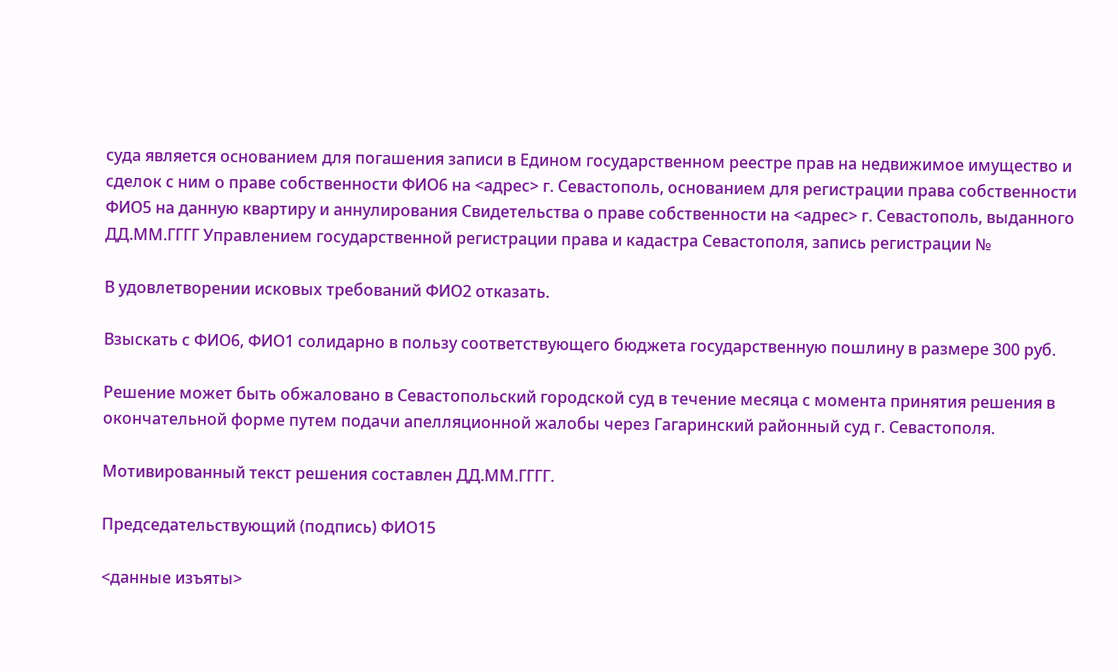суда является основанием для погашения записи в Едином государственном реестре прав на недвижимое имущество и сделок с ним о праве собственности ФИО6 на <адрес> г. Севастополь, основанием для регистрации права собственности ФИО5 на данную квартиру и аннулирования Свидетельства о праве собственности на <адрес> г. Севастополь, выданного ДД.ММ.ГГГГ Управлением государственной регистрации права и кадастра Севастополя, запись регистрации №

В удовлетворении исковых требований ФИО2 отказать.

Взыскать с ФИО6, ФИО1 солидарно в пользу соответствующего бюджета государственную пошлину в размере 300 руб.

Решение может быть обжаловано в Севастопольский городской суд в течение месяца с момента принятия решения в окончательной форме путем подачи апелляционной жалобы через Гагаринский районный суд г. Севастополя.

Мотивированный текст решения составлен ДД.ММ.ГГГГ.

Председательствующий (подпись) ФИО15

<данные изъяты>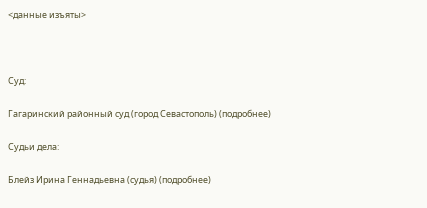<данные изъяты>



Суд:

Гагаринский районный суд (город Севастополь) (подробнее)

Судьи дела:

Блейз Ирина Геннадьевна (судья) (подробнее)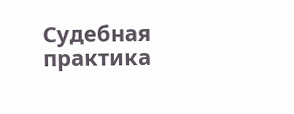Судебная практика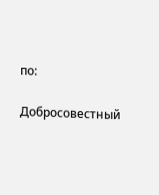по:

Добросовестный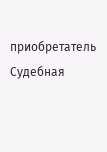приобретатель
Судебная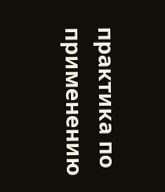практика по применению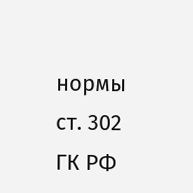нормы ст. 302 ГК РФ